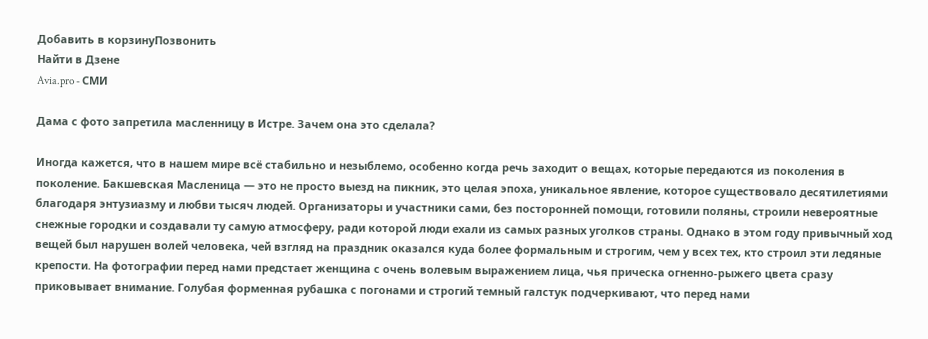Добавить в корзинуПозвонить
Найти в Дзене
Avia.pro - СМИ

Дама с фото запретила масленницу в Истре. Зачем она это сделала?

Иногда кажется, что в нашем мире всё стабильно и незыблемо, особенно когда речь заходит о вещах, которые передаются из поколения в поколение. Бакшевская Масленица — это не просто выезд на пикник, это целая эпоха, уникальное явление, которое существовало десятилетиями благодаря энтузиазму и любви тысяч людей. Организаторы и участники сами, без посторонней помощи, готовили поляны, строили невероятные снежные городки и создавали ту самую атмосферу, ради которой люди ехали из самых разных уголков страны. Однако в этом году привычный ход вещей был нарушен волей человека, чей взгляд на праздник оказался куда более формальным и строгим, чем у всех тех, кто строил эти ледяные крепости. На фотографии перед нами предстает женщина с очень волевым выражением лица, чья прическа огненно-рыжего цвета сразу приковывает внимание. Голубая форменная рубашка с погонами и строгий темный галстук подчеркивают, что перед нами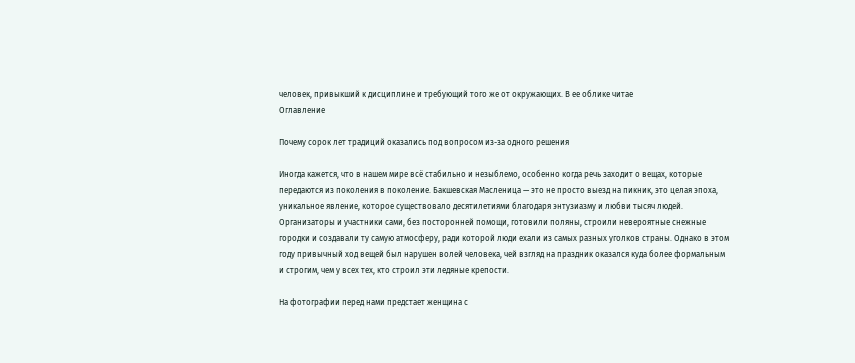человек, привыкший к дисциплине и требующий того же от окружающих. В ее облике читае
Оглавление

Почему сорок лет традиций оказались под вопросом из-за одного решения

Иногда кажется, что в нашем мире всё стабильно и незыблемо, особенно когда речь заходит о вещах, которые передаются из поколения в поколение. Бакшевская Масленица — это не просто выезд на пикник, это целая эпоха, уникальное явление, которое существовало десятилетиями благодаря энтузиазму и любви тысяч людей. Организаторы и участники сами, без посторонней помощи, готовили поляны, строили невероятные снежные городки и создавали ту самую атмосферу, ради которой люди ехали из самых разных уголков страны. Однако в этом году привычный ход вещей был нарушен волей человека, чей взгляд на праздник оказался куда более формальным и строгим, чем у всех тех, кто строил эти ледяные крепости.

На фотографии перед нами предстает женщина с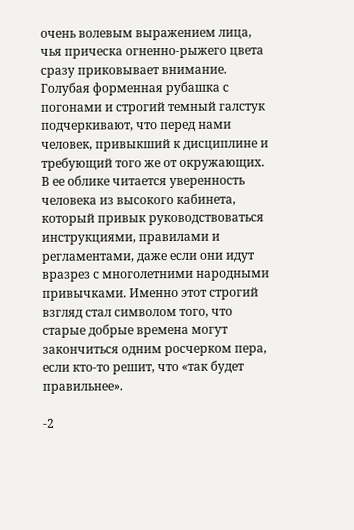очень волевым выражением лица, чья прическа огненно-рыжего цвета сразу приковывает внимание. Голубая форменная рубашка с погонами и строгий темный галстук подчеркивают, что перед нами человек, привыкший к дисциплине и требующий того же от окружающих. В ее облике читается уверенность человека из высокого кабинета, который привык руководствоваться инструкциями, правилами и регламентами, даже если они идут вразрез с многолетними народными привычками. Именно этот строгий взгляд стал символом того, что старые добрые времена могут закончиться одним росчерком пера, если кто-то решит, что «так будет правильнее».

-2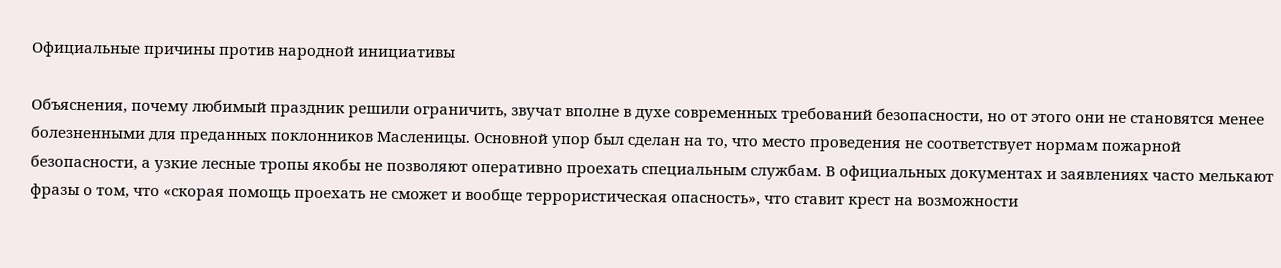Официальные причины против народной инициативы

Объяснения, почему любимый праздник решили ограничить, звучат вполне в духе современных требований безопасности, но от этого они не становятся менее болезненными для преданных поклонников Масленицы. Основной упор был сделан на то, что место проведения не соответствует нормам пожарной безопасности, а узкие лесные тропы якобы не позволяют оперативно проехать специальным службам. В официальных документах и заявлениях часто мелькают фразы о том, что «скорая помощь проехать не сможет и вообще террористическая опасность», что ставит крест на возможности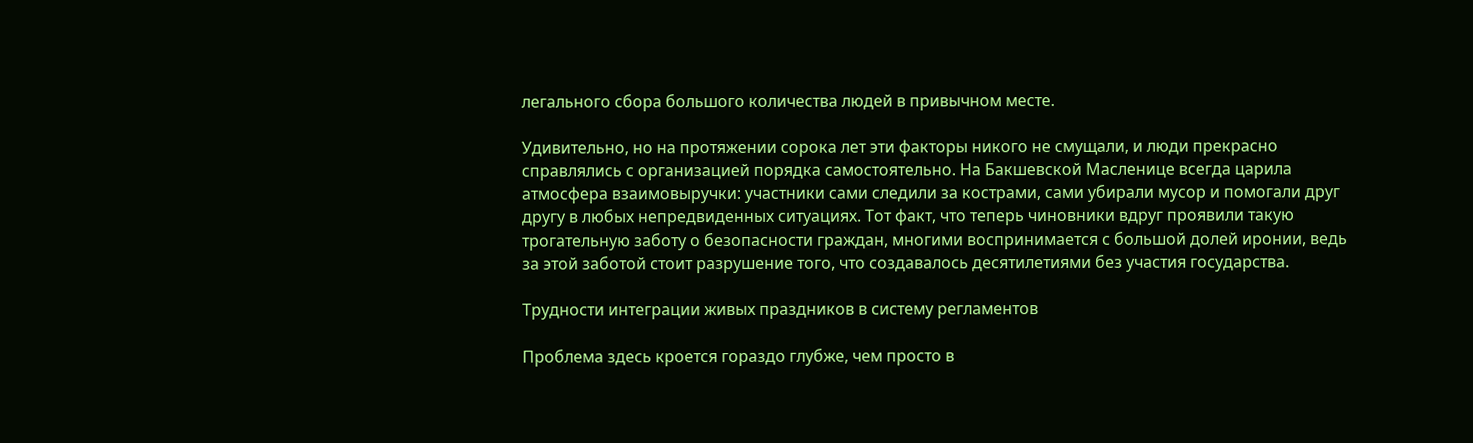легального сбора большого количества людей в привычном месте.

Удивительно, но на протяжении сорока лет эти факторы никого не смущали, и люди прекрасно справлялись с организацией порядка самостоятельно. На Бакшевской Масленице всегда царила атмосфера взаимовыручки: участники сами следили за кострами, сами убирали мусор и помогали друг другу в любых непредвиденных ситуациях. Тот факт, что теперь чиновники вдруг проявили такую трогательную заботу о безопасности граждан, многими воспринимается с большой долей иронии, ведь за этой заботой стоит разрушение того, что создавалось десятилетиями без участия государства.

Трудности интеграции живых праздников в систему регламентов

Проблема здесь кроется гораздо глубже, чем просто в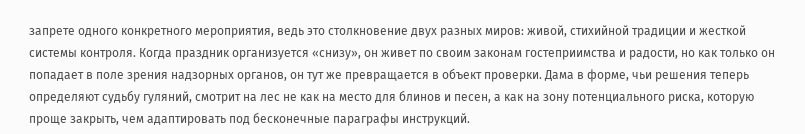запрете одного конкретного мероприятия, ведь это столкновение двух разных миров: живой, стихийной традиции и жесткой системы контроля. Когда праздник организуется «снизу», он живет по своим законам гостеприимства и радости, но как только он попадает в поле зрения надзорных органов, он тут же превращается в объект проверки. Дама в форме, чьи решения теперь определяют судьбу гуляний, смотрит на лес не как на место для блинов и песен, а как на зону потенциального риска, которую проще закрыть, чем адаптировать под бесконечные параграфы инструкций.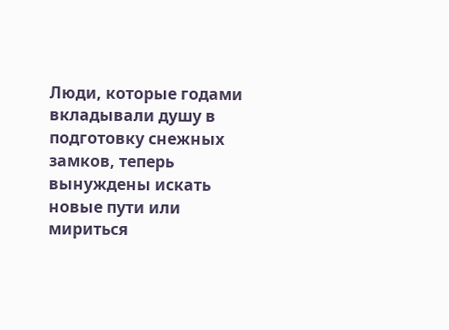Люди, которые годами вкладывали душу в подготовку снежных замков, теперь вынуждены искать новые пути или мириться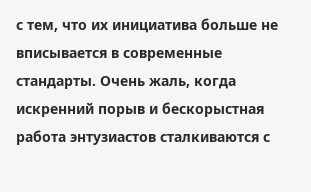с тем, что их инициатива больше не вписывается в современные стандарты. Очень жаль, когда искренний порыв и бескорыстная работа энтузиастов сталкиваются с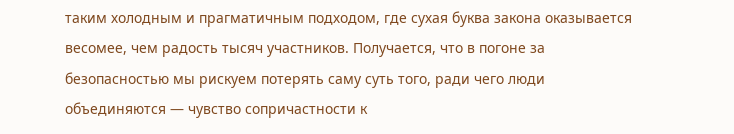таким холодным и прагматичным подходом, где сухая буква закона оказывается весомее, чем радость тысяч участников. Получается, что в погоне за безопасностью мы рискуем потерять саму суть того, ради чего люди объединяются — чувство сопричастности к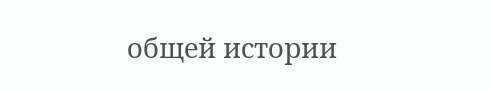общей истории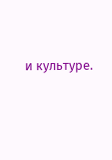и культуре.